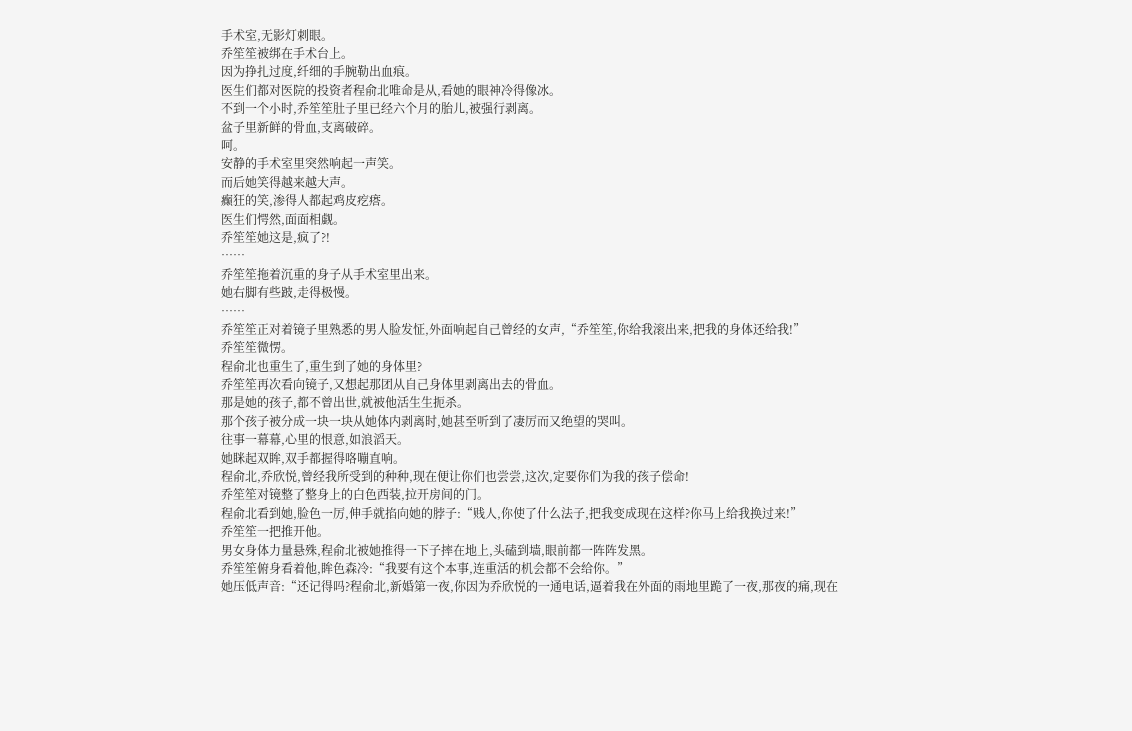手术室,无影灯刺眼。
乔笙笙被绑在手术台上。
因为挣扎过度,纤细的手腕勒出血痕。
医生们都对医院的投资者程俞北唯命是从,看她的眼神冷得像冰。
不到一个小时,乔笙笙肚子里已经六个月的胎儿,被强行剥离。
盆子里新鲜的骨血,支离破碎。
呵。
安静的手术室里突然响起一声笑。
而后她笑得越来越大声。
癫狂的笑,渗得人都起鸡皮疙瘩。
医生们愕然,面面相觑。
乔笙笙她这是,疯了?!
……
乔笙笙拖着沉重的身子从手术室里出来。
她右脚有些跛,走得极慢。
……
乔笙笙正对着镜子里熟悉的男人脸发怔,外面响起自己曾经的女声,“乔笙笙,你给我滚出来,把我的身体还给我!”
乔笙笙微愣。
程俞北也重生了,重生到了她的身体里?
乔笙笙再次看向镜子,又想起那团从自己身体里剥离出去的骨血。
那是她的孩子,都不曾出世,就被他活生生扼杀。
那个孩子被分成一块一块从她体内剥离时,她甚至听到了凄厉而又绝望的哭叫。
往事一幕幕,心里的恨意,如浪滔天。
她眯起双眸,双手都握得咯嘣直响。
程俞北,乔欣悦,曾经我所受到的种种,现在便让你们也尝尝,这次,定要你们为我的孩子偿命!
乔笙笙对镜整了整身上的白色西装,拉开房间的门。
程俞北看到她,脸色一厉,伸手就掐向她的脖子:“贱人,你使了什么法子,把我变成现在这样?你马上给我换过来!”
乔笙笙一把推开他。
男女身体力量悬殊,程俞北被她推得一下子摔在地上,头磕到墙,眼前都一阵阵发黑。
乔笙笙俯身看着他,眸色森冷:“我要有这个本事,连重活的机会都不会给你。”
她压低声音:“还记得吗?程俞北,新婚第一夜,你因为乔欣悦的一通电话,逼着我在外面的雨地里跪了一夜,那夜的痛,现在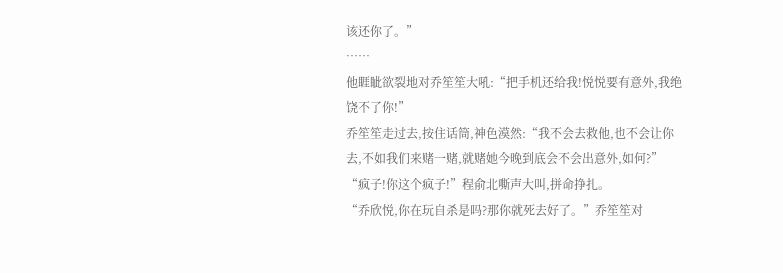该还你了。”
……
他睚眦欲裂地对乔笙笙大吼:“把手机还给我!悦悦要有意外,我绝饶不了你!”
乔笙笙走过去,按住话筒,神色漠然:“我不会去救他,也不会让你去,不如我们来赌一赌,就赌她今晚到底会不会出意外,如何?”
“疯子!你这个疯子!”程俞北嘶声大叫,拼命挣扎。
“乔欣悦,你在玩自杀是吗?那你就死去好了。”乔笙笙对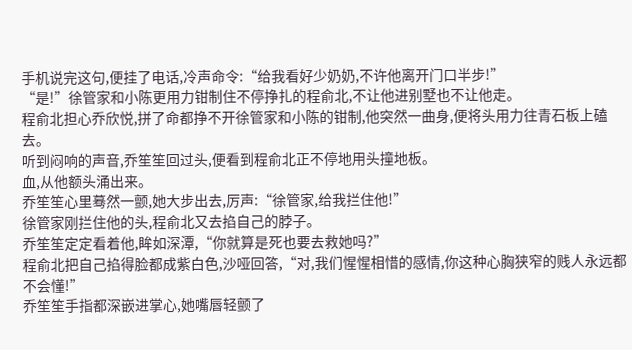手机说完这句,便挂了电话,冷声命令:“给我看好少奶奶,不许他离开门口半步!”
“是!”徐管家和小陈更用力钳制住不停挣扎的程俞北,不让他进别墅也不让他走。
程俞北担心乔欣悦,拼了命都挣不开徐管家和小陈的钳制,他突然一曲身,便将头用力往青石板上磕去。
听到闷响的声音,乔笙笙回过头,便看到程俞北正不停地用头撞地板。
血,从他额头涌出来。
乔笙笙心里蓦然一颤,她大步出去,厉声:“徐管家,给我拦住他!”
徐管家刚拦住他的头,程俞北又去掐自己的脖子。
乔笙笙定定看着他,眸如深潭,“你就算是死也要去救她吗?”
程俞北把自己掐得脸都成紫白色,沙哑回答,“对,我们惺惺相惜的感情,你这种心胸狭窄的贱人永远都不会懂!”
乔笙笙手指都深嵌进掌心,她嘴唇轻颤了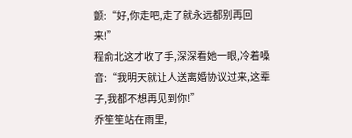颤:“好,你走吧,走了就永远都别再回来!”
程俞北这才收了手,深深看她一眼,冷着嗓音:“我明天就让人送离婚协议过来,这辈子,我都不想再见到你!”
乔笙笙站在雨里,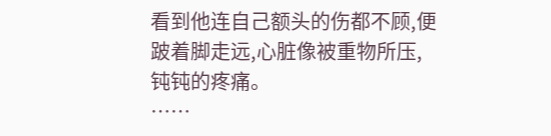看到他连自己额头的伤都不顾,便跛着脚走远,心脏像被重物所压,钝钝的疼痛。
……